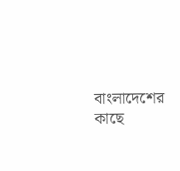বাংলাদেশের কাছে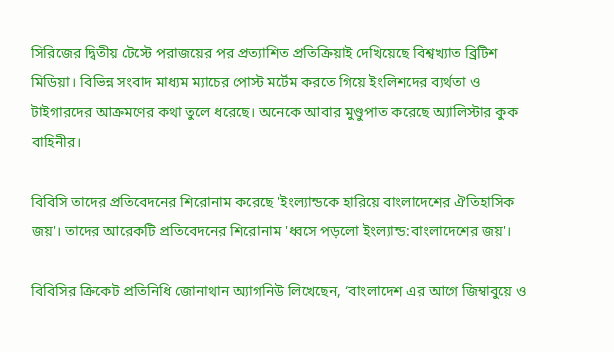সিরিজের দ্বিতীয় টেস্টে পরাজয়ের পর প্রত্যাশিত প্রতিক্রিয়াই দেখিয়েছে বিশ্বখ্যাত ব্রিটিশ মিডিয়া। বিভিন্ন সংবাদ মাধ্যম ম্যাচের পোস্ট মর্টেম করতে গিয়ে ইংলিশদের ব্যর্থতা ও টাইগারদের আক্রমণের কথা তুলে ধরেছে। অনেকে আবার মুণ্ডুপাত করেছে অ্যালিস্টার কুক বাহিনীর।

বিবিসি তাদের প্রতিবেদনের শিরোনাম করেছে ‌'ইংল্যান্ডকে হারিয়ে বাংলাদেশের ঐতিহাসিক জয়'। তাদের আরেকটি প্রতিবেদনের শিরোনাম ‌'ধ্বসে পড়লো ইংল্যান্ড:বাংলাদেশের জয়'।

বিবিসির ক্রিকেট প্রতিনিধি জোনাথান অ্যাগনিউ লিখেছেন, ‘বাংলাদেশ এর আগে জিম্বাবুয়ে ও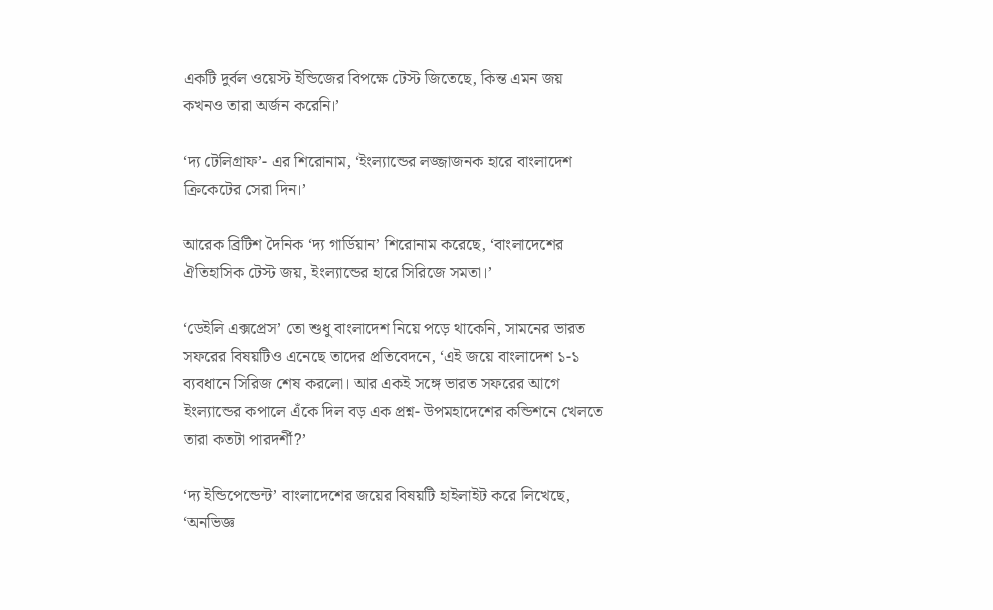একটি দুর্বল ওয়েস্ট ইন্ডিজের বিপক্ষে টেস্ট জিতেছে, কিন্ত এমন জয় কখনও তারা অর্জন করেনি।’

‘দ্য টেলিগ্রাফ’- এর শিরোনাম, ‘ইংল্যান্ডের লজ্জাজনক হারে বাংলাদেশ ক্রিকেটের সেরা দিন।’

আরেক ব্রিটিশ দৈনিক ‘দ্য গার্ডিয়ান’ শিরোনাম করেছে, ‘বাংলাদেশের ঐতিহাসিক টেস্ট জয়, ইংল্যান্ডের হারে সিরিজে সমতা।’

‘ডেইলি এক্সপ্রেস’ তো শুধু বাংলাদেশ নিয়ে পড়ে থাকেনি, সামনের ভারত সফরের বিষয়টিও এনেছে তাদের প্রতিবেদনে, ‘এই জয়ে বাংলাদেশ ১-১ ব্যবধানে সিরিজ শেষ করলো। আর একই সঙ্গে ভারত সফরের আগে ইংল্যান্ডের কপালে এঁকে দিল বড় এক প্রশ্ন- উপমহাদেশের কন্ডিশনে খেলতে তারা কতটা পারদর্শী?’

‘দ্য ইন্ডিপেন্ডেন্ট’ বাংলাদেশের জয়ের বিষয়টি হাইলাইট করে লিখেছে, ‘অনভিজ্ঞ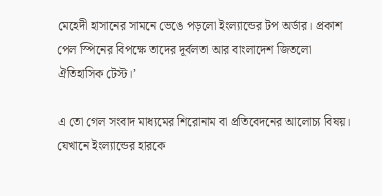মেহেদী হাসানের সামনে ভেঙে পড়লো ইংল্যান্ডের টপ অর্ডার। প্রকাশ পেল স্পিনের বিপক্ষে তাদের দূর্বলতা আর বাংলাদেশ জিতলো ঐতিহাসিক টেস্ট।’

এ তো গেল সংবাদ মাধ্যমের শিরোনাম বা প্রতিবেদনের আলোচ্য বিষয়। যেখানে ইংল্যান্ডের হারকে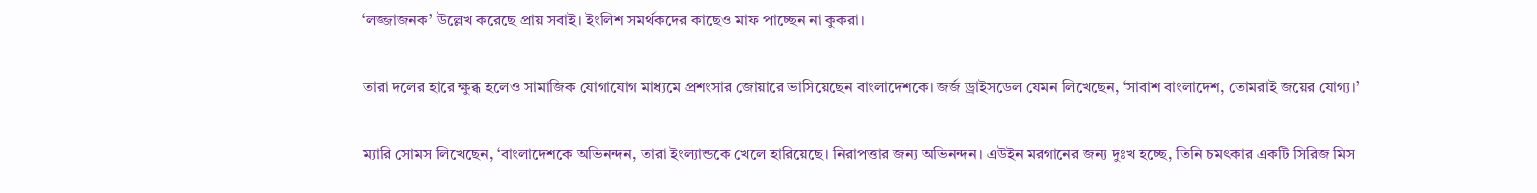‘লজ্জাজনক’ উল্লেখ করেছে প্রায় সবাই। ইংলিশ সমর্থকদের কাছেও মাফ পাচ্ছেন না কুকরা।

তারা দলের হারে ক্ষুব্ধ হলেও সামাজিক যোগাযোগ মাধ্যমে প্রশংসার জোয়ারে ভাসিয়েছেন বাংলাদেশকে। জর্জ ড্রাইসডেল যেমন লিখেছেন, ‘সাবাশ বাংলাদেশ, তোমরাই জয়ের যোগ্য।’

ম্যারি সোমস লিখেছেন, ‘বাংলাদেশকে অভিনন্দন, তারা ইংল্যান্ডকে খেলে হারিয়েছে। নিরাপত্তার জন্য অভিনন্দন। এউইন মরগানের জন্য দুঃখ হচ্ছে, তিনি চমৎকার একটি সিরিজ মিস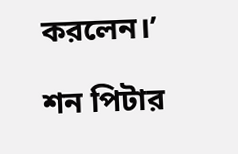করলেন।’

শন পিটার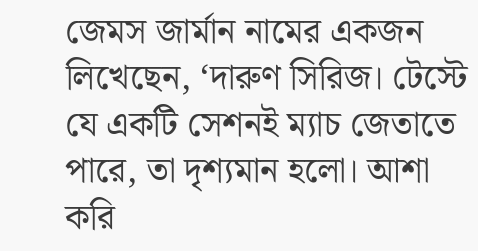জেমস জার্মান নামের একজন লিখেছেন, ‘দারুণ সিরিজ। টেস্টে যে একটি সেশনই ম্যাচ জেতাতে পারে, তা দৃশ্যমান হলো। আশা করি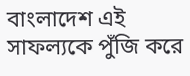বাংলাদেশ এই সাফল্যকে পুঁজি করে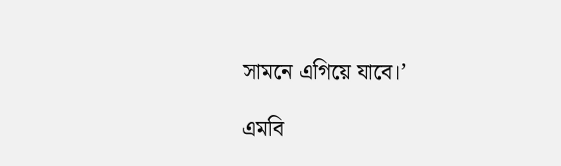সামনে এগিয়ে যাবে।’

এমবি